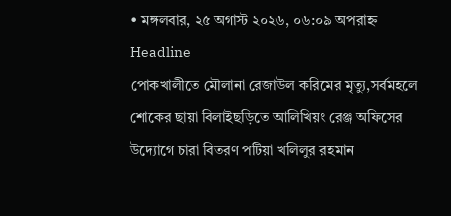• মঙ্গলবার, ২৫ অগাস্ট ২০২৬, ০৬:০৯ অপরাহ্ন
Headline
পোকখালীতে মৌলানা রেজাউল করিমের মৃত্যু,সর্বমহলে শোকের ছায়া বিলাইছড়িতে আলিখিয়ং রেঞ্জ অফিসের উদ্যোগে চারা বিতরণ পটিয়া খলিলুর রহমান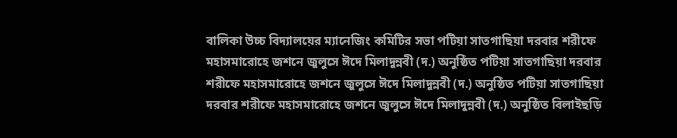বালিকা উচ্চ বিদ্যালয়ের ম্যানেজিং কমিটির সভা পটিয়া সাতগাছিয়া দরবার শরীফে মহাসমারোহে জশনে জুলুসে ঈদে মিলাদুন্নবী (দ.) অনুষ্ঠিত পটিয়া সাতগাছিয়া দরবার শরীফে মহাসমারোহে জশনে জুলুসে ঈদে মিলাদুন্নবী (দ.) অনুষ্ঠিত পটিয়া সাতগাছিয়া দরবার শরীফে মহাসমারোহে জশনে জুলুসে ঈদে মিলাদুন্নবী (দ.) অনুষ্ঠিত বিলাইছড়ি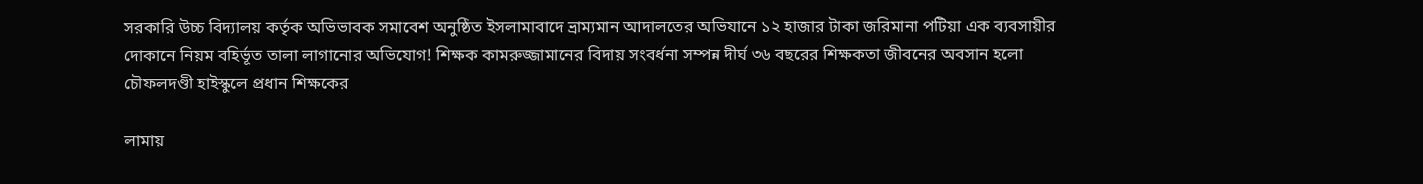সরকারি উচ্চ বিদ্যালয় কর্তৃক অভিভাবক সমাবেশ অনুষ্ঠিত ইসলামাবাদে ভ্রাম্যমান আদালতের অভিযানে ১২ হাজার টাকা জরিমানা পটিয়া এক ব্যবসায়ীর দোকানে নিয়ম বহির্ভূত তালা লাগানোর অভিযোগ! শিক্ষক কামরুজ্জামানের বিদায় সংবর্ধনা সম্পন্ন দীর্ঘ ৩৬ বছরের শিক্ষকতা জীবনের অবসান হলো চৌফলদণ্ডী হাইস্কুলে প্রধান শিক্ষকের

লামায়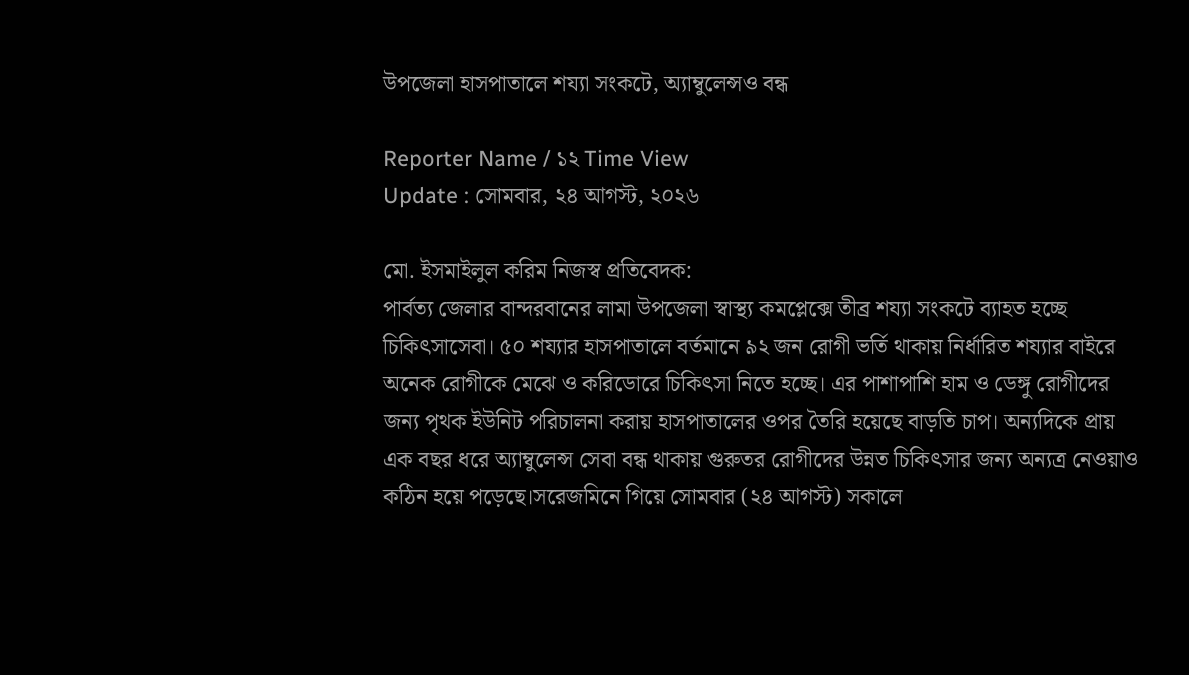উপজেলা হাসপাতালে শয্যা সংকটে, অ্যাম্বুলেন্সও বন্ধ

Reporter Name / ১২ Time View
Update : সোমবার, ২৪ আগস্ট, ২০২৬

মো. ইসমাইলুল করিম নিজস্ব প্রতিবেদক:
পার্বত্য জেলার বান্দরবানের লামা উপজেলা স্বাস্থ্য কমপ্লেক্সে তীব্র শয্যা সংকটে ব্যাহত হচ্ছে চিকিৎসাসেবা। ৫০ শয্যার হাসপাতালে বর্তমানে ৯২ জন রোগী ভর্তি থাকায় নির্ধারিত শয্যার বাইরে অনেক রোগীকে মেঝে ও করিডোরে চিকিৎসা নিতে হচ্ছে। এর পাশাপাশি হাম ও ডেঙ্গু রোগীদের জন্য পৃথক ইউনিট পরিচালনা করায় হাসপাতালের ওপর তৈরি হয়েছে বাড়তি চাপ। অন্যদিকে প্রায় এক বছর ধরে অ্যাম্বুলেন্স সেবা বন্ধ থাকায় গুরুতর রোগীদের উন্নত চিকিৎসার জন্য অন্যত্র নেওয়াও কঠিন হয়ে পড়েছে।সরেজমিনে গিয়ে সোমবার (২৪ আগস্ট) সকালে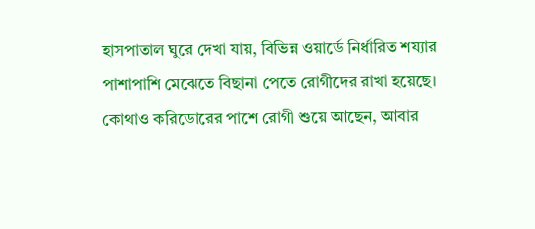হাসপাতাল ঘুরে দেখা যায়, বিভিন্ন ওয়ার্ডে নির্ধারিত শয্যার পাশাপাশি মেঝেতে বিছানা পেতে রোগীদের রাখা হয়েছে। কোথাও করিডোরের পাশে রোগী শুয়ে আছেন, আবার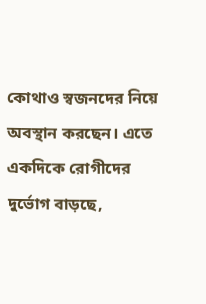কোথাও স্বজনদের নিয়ে অবস্থান করছেন। এতে একদিকে রোগীদের দুর্ভোগ বাড়ছে,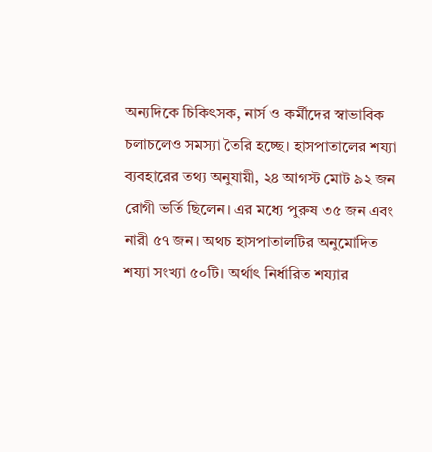অন্যদিকে চিকিৎসক, নার্স ও কর্মীদের স্বাভাবিক চলাচলেও সমস্যা তৈরি হচ্ছে। হাসপাতালের শয্যা ব্যবহারের তথ্য অনুযায়ী, ২৪ আগস্ট মোট ৯২ জন রোগী ভর্তি ছিলেন। এর মধ্যে পুরুষ ৩৫ জন এবং নারী ৫৭ জন। অথচ হাসপাতালটির অনুমোদিত শয্যা সংখ্যা ৫০টি। অর্থাৎ নির্ধারিত শয্যার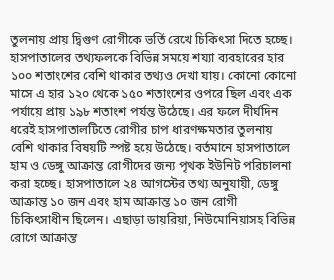তুলনায় প্রায় দ্বিগুণ রোগীকে ভর্তি রেখে চিকিৎসা দিতে হচ্ছে। হাসপাতালের তথ্যফলকে বিভিন্ন সময়ে শয্যা ব্যবহারের হার ১০০ শতাংশের বেশি থাকার তথ্যও দেখা যায়। কোনো কোনো মাসে এ হার ১২০ থেকে ১৫০ শতাংশের ওপরে ছিল এবং এক পর্যায়ে প্রায় ১৯৮ শতাংশ পর্যন্ত উঠেছে। এর ফলে দীর্ঘদিন ধরেই হাসপাতালটিতে রোগীর চাপ ধারণক্ষমতার তুলনায় বেশি থাকার বিষয়টি স্পষ্ট হয়ে উঠেছে। বর্তমানে হাসপাতালে হাম ও ডেঙ্গু আক্রান্ত রোগীদের জন্য পৃথক ইউনিট পরিচালনা করা হচ্ছে। হাসপাতালে ২৪ আগস্টের তথ্য অনুযায়ী, ডেঙ্গু আক্রান্ত ১০ জন এবং হাম আক্রান্ত ১০ জন রোগী চিকিৎসাধীন ছিলেন। এছাড়া ডায়রিয়া, নিউমোনিয়াসহ বিভিন্ন রোগে আক্রান্ত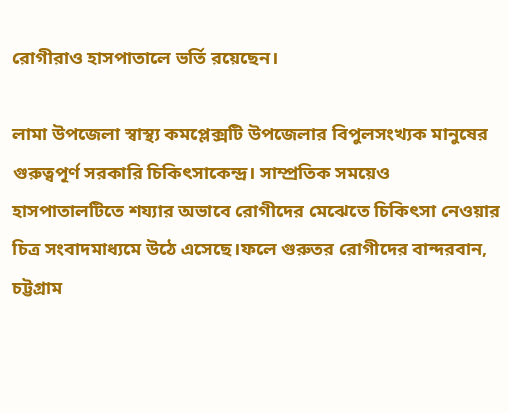রোগীরাও হাসপাতালে ভর্তি রয়েছেন।

লামা উপজেলা স্বাস্থ্য কমপ্লেক্সটি উপজেলার বিপুলসংখ্যক মানুষের গুরুত্বপূর্ণ সরকারি চিকিৎসাকেন্দ্র। সাম্প্রতিক সময়েও হাসপাতালটিতে শয্যার অভাবে রোগীদের মেঝেতে চিকিৎসা নেওয়ার চিত্র সংবাদমাধ্যমে উঠে এসেছে।ফলে গুরুতর রোগীদের বান্দরবান, চট্টগ্রাম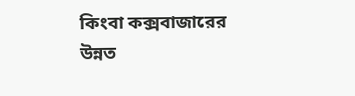কিংবা কক্সবাজারের উন্নত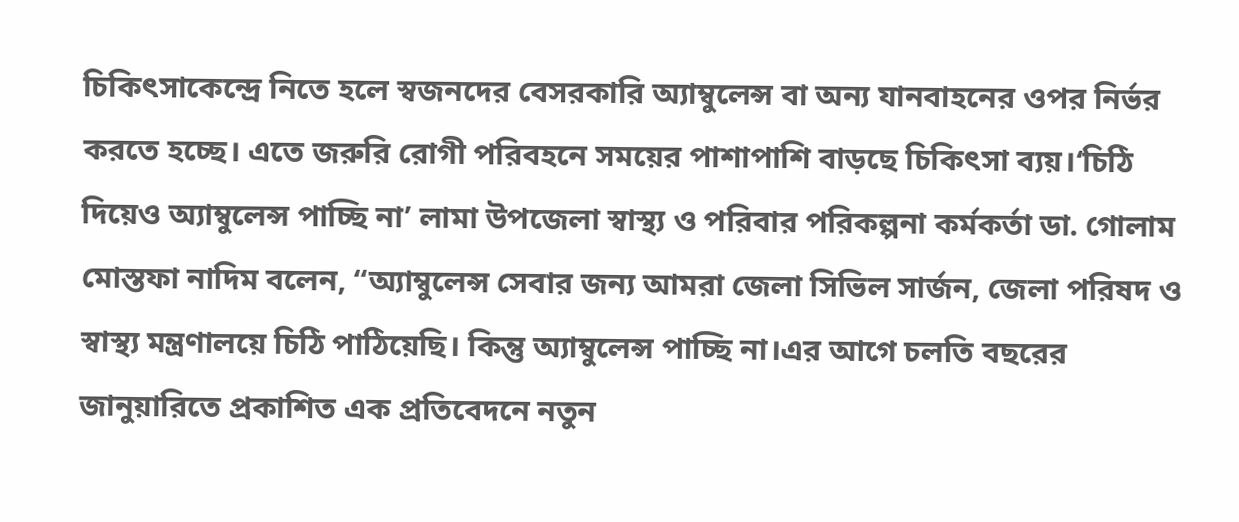চিকিৎসাকেন্দ্রে নিতে হলে স্বজনদের বেসরকারি অ্যাম্বুলেন্স বা অন্য যানবাহনের ওপর নির্ভর করতে হচ্ছে। এতে জরুরি রোগী পরিবহনে সময়ের পাশাপাশি বাড়ছে চিকিৎসা ব্যয়।‘চিঠি দিয়েও অ্যাম্বুলেন্স পাচ্ছি না’ লামা উপজেলা স্বাস্থ্য ও পরিবার পরিকল্পনা কর্মকর্তা ডা. গোলাম মোস্তফা নাদিম বলেন, “অ্যাম্বুলেন্স সেবার জন্য আমরা জেলা সিভিল সার্জন, জেলা পরিষদ ও স্বাস্থ্য মন্ত্রণালয়ে চিঠি পাঠিয়েছি। কিন্তু অ্যাম্বুলেন্স পাচ্ছি না।এর আগে চলতি বছরের জানুয়ারিতে প্রকাশিত এক প্রতিবেদনে নতুন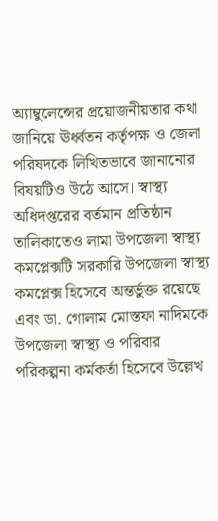অ্যাম্বুলেন্সের প্রয়োজনীয়তার কথা জানিয়ে ঊর্ধ্বতন কর্তৃপক্ষ ও জেলা পরিষদকে লিখিতভাবে জানানোর বিষয়টিও উঠে আসে। স্বাস্থ্য অধিদপ্তরের বর্তমান প্রতিষ্ঠান তালিকাতেও লামা উপজেলা স্বাস্থ্য কমপ্লেক্সটি সরকারি উপজেলা স্বাস্থ্য কমপ্লেক্স হিসেবে অন্তর্ভুক্ত রয়েছে এবং ডা. গোলাম মোস্তফা নাদিমকে উপজেলা স্বাস্থ্য ও পরিবার পরিকল্পনা কর্মকর্তা হিসেবে উল্লেখ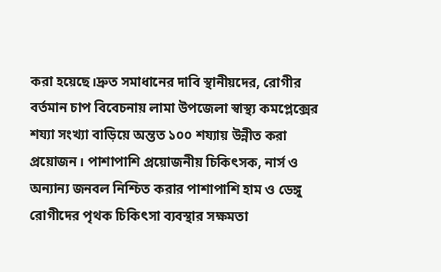করা হয়েছে।দ্রুত সমাধানের দাবি স্থানীয়দের, রোগীর বর্তমান চাপ বিবেচনায় লামা উপজেলা স্বাস্থ্য কমপ্লেক্সের শয্যা সংখ্যা বাড়িয়ে অন্তত ১০০ শয্যায় উন্নীত করা প্রয়োজন। পাশাপাশি প্রয়োজনীয় চিকিৎসক, নার্স ও অন্যান্য জনবল নিশ্চিত করার পাশাপাশি হাম ও ডেঙ্গু রোগীদের পৃথক চিকিৎসা ব্যবস্থার সক্ষমতা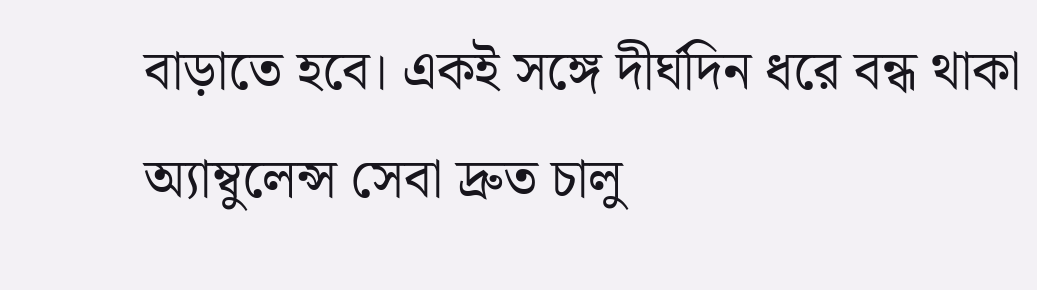বাড়াতে হবে। একই সঙ্গে দীর্ঘদিন ধরে বন্ধ থাকা অ্যাম্বুলেন্স সেবা দ্রুত চালু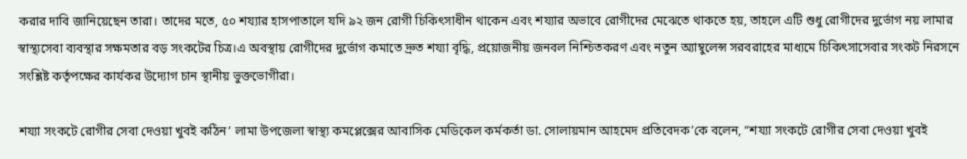করার দাবি জানিয়েছেন তারা। তাদের মতে, ৫০ শয্যার হাসপাতালে যদি ৯২ জন রোগী চিকিৎসাধীন থাকেন এবং শয্যার অভাবে রোগীদের মেঝেতে থাকতে হয়, তাহলে এটি শুধু রোগীদের দুর্ভোগ নয় লামার স্বাস্থ্যসেবা ব্যবস্থার সক্ষমতার বড় সংকটের চিত্র।এ অবস্থায় রোগীদের দুর্ভোগ কমাতে দ্রুত শয্যা বৃদ্ধি, প্রয়োজনীয় জনবল নিশ্চিতকরণ এবং নতুন অ্যাম্বুলেন্স সরবরাহের মাধ্যমে চিকিৎসাসেবার সংকট নিরসনে সংশ্লিষ্ট কর্তৃপক্ষের কার্যকর উদ্যোগ চান স্থানীয় ভুক্তভোগীরা।

শয্যা সংকটে রোগীর সেবা দেওয়া খুবই কঠিন’ লামা উপজেলা স্বাস্থ্য কমপ্লেক্সের আবাসিক মেডিকেল কর্মকর্তা ডা. সোলায়মান আহমেদ প্রতিবেদক’কে বলেন, “শয্যা সংকটে রোগীর সেবা দেওয়া খুবই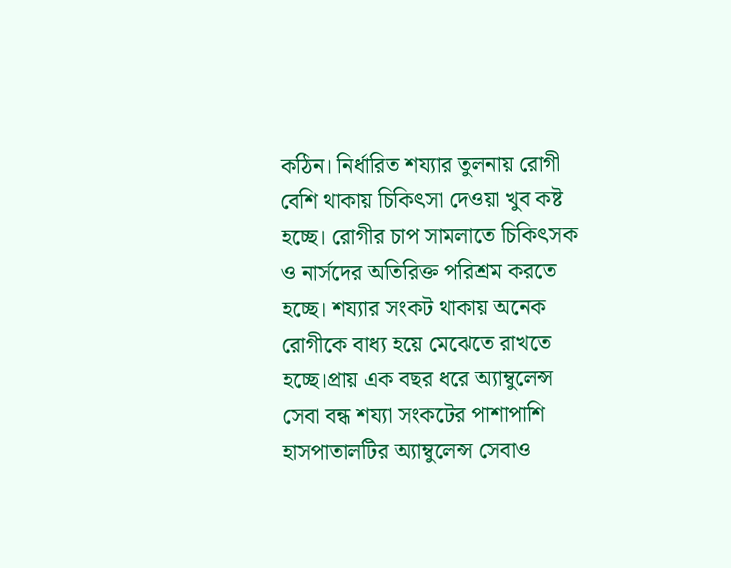কঠিন। নির্ধারিত শয্যার তুলনায় রোগী বেশি থাকায় চিকিৎসা দেওয়া খুব কষ্ট হচ্ছে। রোগীর চাপ সামলাতে চিকিৎসক ও নার্সদের অতিরিক্ত পরিশ্রম করতে হচ্ছে। শয্যার সংকট থাকায় অনেক রোগীকে বাধ্য হয়ে মেঝেতে রাখতে হচ্ছে।প্রায় এক বছর ধরে অ্যাম্বুলেন্স সেবা বন্ধ শয্যা সংকটের পাশাপাশি হাসপাতালটির অ্যাম্বুলেন্স সেবাও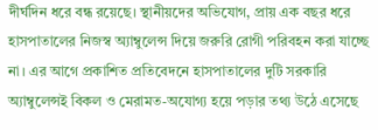দীর্ঘদিন ধরে বন্ধ রয়েছে। স্থানীয়দের অভিযোগ, প্রায় এক বছর ধরে হাসপাতালের নিজস্ব অ্যাম্বুলেন্স দিয়ে জরুরি রোগী পরিবহন করা যাচ্ছে না। এর আগে প্রকাশিত প্রতিবেদনে হাসপাতালের দুটি সরকারি অ্যাম্বুলেন্সই বিকল ও মেরামত-অযোগ্য হয়ে পড়ার তথ্য উঠে এসেছে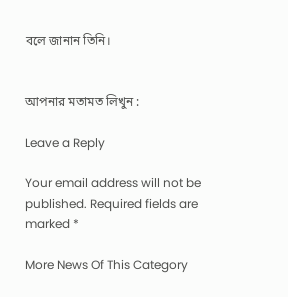বলে জানান তিনি।


আপনার মতামত লিখুন :

Leave a Reply

Your email address will not be published. Required fields are marked *

More News Of This Category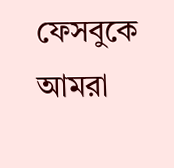ফেসবুকে আমরা